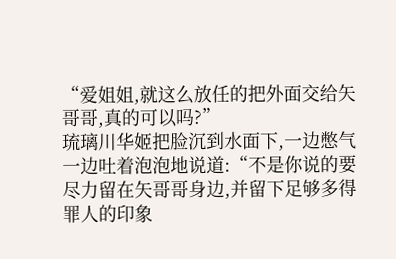“爱姐姐,就这么放任的把外面交给矢哥哥,真的可以吗?”
琉璃川华姬把脸沉到水面下,一边憋气一边吐着泡泡地说道:“不是你说的要尽力留在矢哥哥身边,并留下足够多得罪人的印象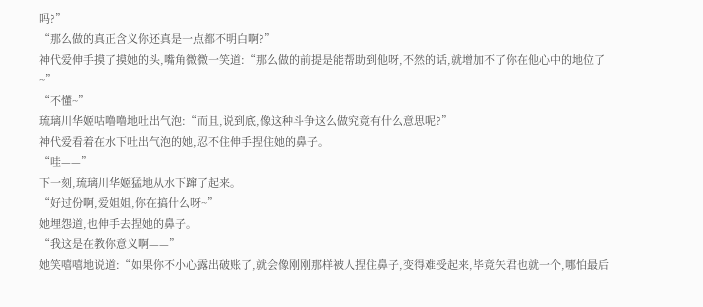吗?”
“那么做的真正含义你还真是一点都不明白啊?”
神代爱伸手摸了摸她的头,嘴角微微一笑道:“那么做的前提是能帮助到他呀,不然的话,就增加不了你在他心中的地位了~”
“不懂~”
琉璃川华姬咕噜噜地吐出气泡:“而且,说到底,像这种斗争这么做究竟有什么意思呢?”
神代爱看着在水下吐出气泡的她,忍不住伸手捏住她的鼻子。
“哇——”
下一刻,琉璃川华姬猛地从水下蹿了起来。
“好过份啊,爱姐姐,你在搞什么呀~”
她埋怨道,也伸手去捏她的鼻子。
“我这是在教你意义啊——”
她笑嘻嘻地说道:“如果你不小心露出破账了,就会像刚刚那样被人捏住鼻子,变得难受起来,毕竟矢君也就一个,哪怕最后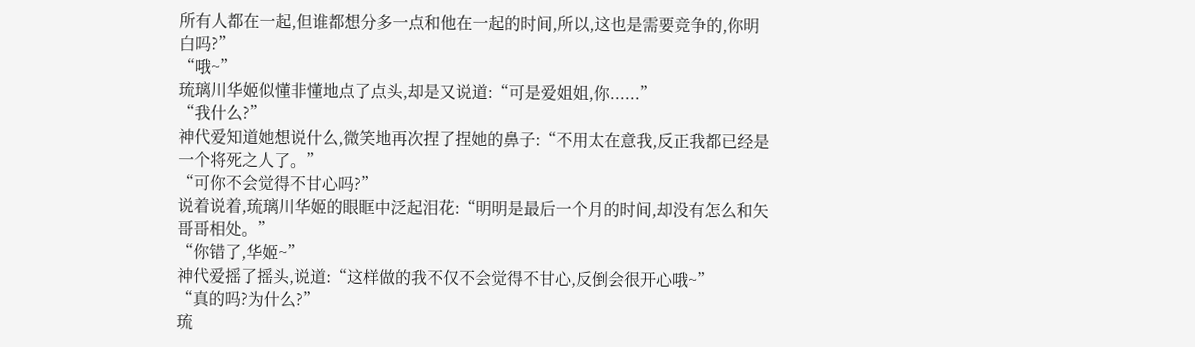所有人都在一起,但谁都想分多一点和他在一起的时间,所以,这也是需要竞争的,你明白吗?”
“哦~”
琉璃川华姬似懂非懂地点了点头,却是又说道:“可是爱姐姐,你......”
“我什么?”
神代爱知道她想说什么,微笑地再次捏了捏她的鼻子:“不用太在意我,反正我都已经是一个将死之人了。”
“可你不会觉得不甘心吗?”
说着说着,琉璃川华姬的眼眶中泛起泪花:“明明是最后一个月的时间,却没有怎么和矢哥哥相处。”
“你错了,华姬~”
神代爱摇了摇头,说道:“这样做的我不仅不会觉得不甘心,反倒会很开心哦~”
“真的吗?为什么?”
琉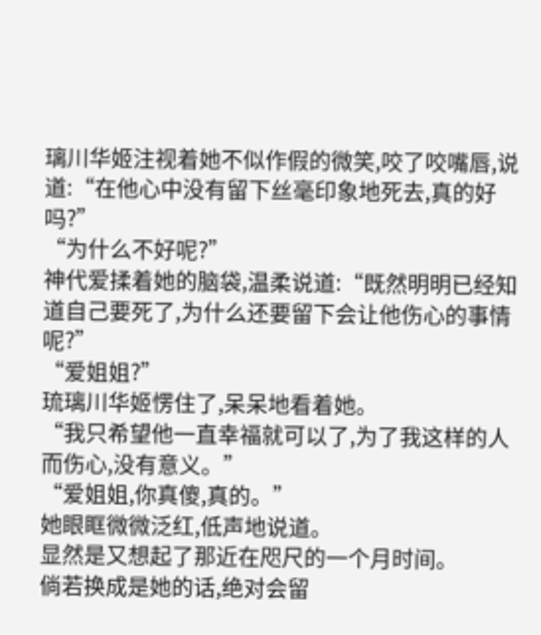璃川华姬注视着她不似作假的微笑,咬了咬嘴唇,说道:“在他心中没有留下丝毫印象地死去,真的好吗?”
“为什么不好呢?”
神代爱揉着她的脑袋,温柔说道:“既然明明已经知道自己要死了,为什么还要留下会让他伤心的事情呢?”
“爱姐姐?”
琉璃川华姬愣住了,呆呆地看着她。
“我只希望他一直幸福就可以了,为了我这样的人而伤心,没有意义。”
“爱姐姐,你真傻,真的。”
她眼眶微微泛红,低声地说道。
显然是又想起了那近在咫尺的一个月时间。
倘若换成是她的话,绝对会留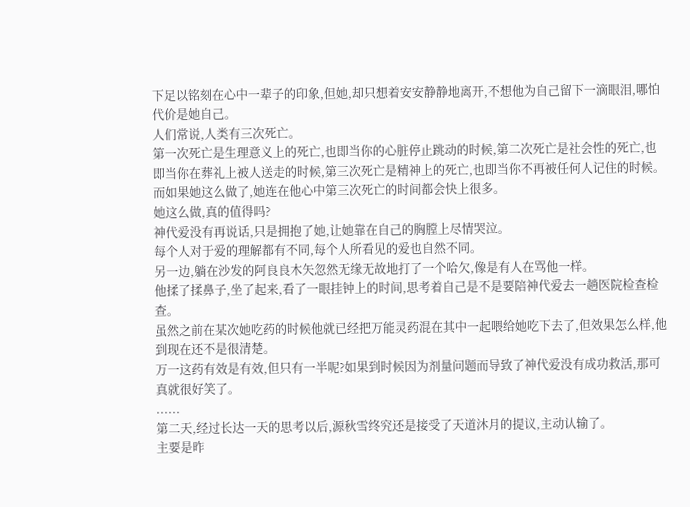下足以铭刻在心中一辈子的印象,但她,却只想着安安静静地离开,不想他为自己留下一滴眼泪,哪怕代价是她自己。
人们常说,人类有三次死亡。
第一次死亡是生理意义上的死亡,也即当你的心脏停止跳动的时候,第二次死亡是社会性的死亡,也即当你在葬礼上被人送走的时候,第三次死亡是精神上的死亡,也即当你不再被任何人记住的时候。
而如果她这么做了,她连在他心中第三次死亡的时间都会快上很多。
她这么做,真的值得吗?
神代爱没有再说话,只是拥抱了她,让她靠在自己的胸膛上尽情哭泣。
每个人对于爱的理解都有不同,每个人所看见的爱也自然不同。
另一边,躺在沙发的阿良良木矢忽然无缘无故地打了一个哈欠,像是有人在骂他一样。
他揉了揉鼻子,坐了起来,看了一眼挂钟上的时间,思考着自己是不是要陪神代爱去一趟医院检查检查。
虽然之前在某次她吃药的时候他就已经把万能灵药混在其中一起喂给她吃下去了,但效果怎么样,他到现在还不是很清楚。
万一这药有效是有效,但只有一半呢?如果到时候因为剂量问题而导致了神代爱没有成功救活,那可真就很好笑了。
......
第二天,经过长达一天的思考以后,源秋雪终究还是接受了天道沐月的提议,主动认输了。
主要是昨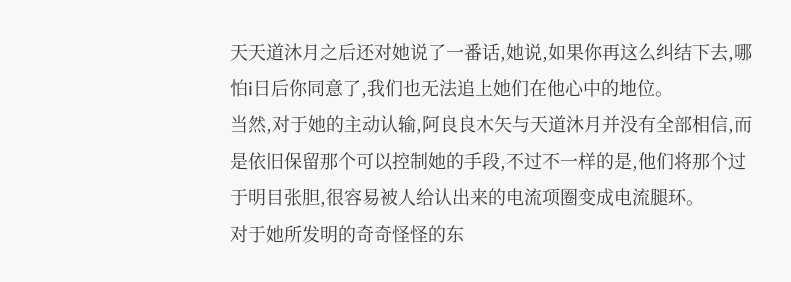天天道沐月之后还对她说了一番话,她说,如果你再这么纠结下去,哪怕i日后你同意了,我们也无法追上她们在他心中的地位。
当然,对于她的主动认输,阿良良木矢与天道沐月并没有全部相信,而是依旧保留那个可以控制她的手段,不过不一样的是,他们将那个过于明目张胆,很容易被人给认出来的电流项圈变成电流腿环。
对于她所发明的奇奇怪怪的东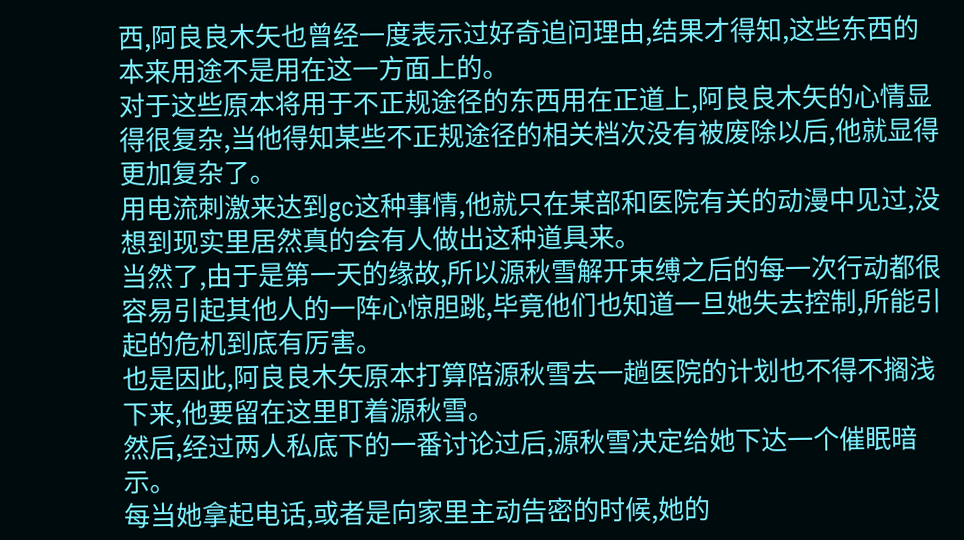西,阿良良木矢也曾经一度表示过好奇追问理由,结果才得知,这些东西的本来用途不是用在这一方面上的。
对于这些原本将用于不正规途径的东西用在正道上,阿良良木矢的心情显得很复杂,当他得知某些不正规途径的相关档次没有被废除以后,他就显得更加复杂了。
用电流刺激来达到gc这种事情,他就只在某部和医院有关的动漫中见过,没想到现实里居然真的会有人做出这种道具来。
当然了,由于是第一天的缘故,所以源秋雪解开束缚之后的每一次行动都很容易引起其他人的一阵心惊胆跳,毕竟他们也知道一旦她失去控制,所能引起的危机到底有厉害。
也是因此,阿良良木矢原本打算陪源秋雪去一趟医院的计划也不得不搁浅下来,他要留在这里盯着源秋雪。
然后,经过两人私底下的一番讨论过后,源秋雪决定给她下达一个催眠暗示。
每当她拿起电话,或者是向家里主动告密的时候,她的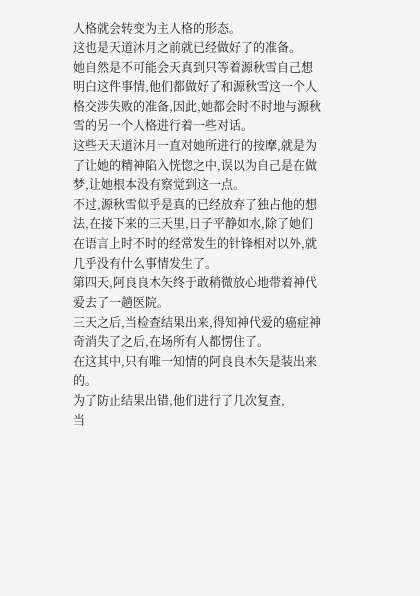人格就会转变为主人格的形态。
这也是天道沐月之前就已经做好了的准备。
她自然是不可能会天真到只等着源秋雪自己想明白这件事情,他们都做好了和源秋雪这一个人格交涉失败的准备,因此,她都会时不时地与源秋雪的另一个人格进行着一些对话。
这些天天道沐月一直对她所进行的按摩,就是为了让她的精神陷入恍惚之中,误以为自己是在做梦,让她根本没有察觉到这一点。
不过,源秋雪似乎是真的已经放弃了独占他的想法,在接下来的三天里,日子平静如水,除了她们在语言上时不时的经常发生的针锋相对以外,就几乎没有什么事情发生了。
第四天,阿良良木矢终于敢稍微放心地带着神代爱去了一趟医院。
三天之后,当检查结果出来,得知神代爱的癌症神奇消失了之后,在场所有人都愣住了。
在这其中,只有唯一知情的阿良良木矢是装出来的。
为了防止结果出错,他们进行了几次复查,
当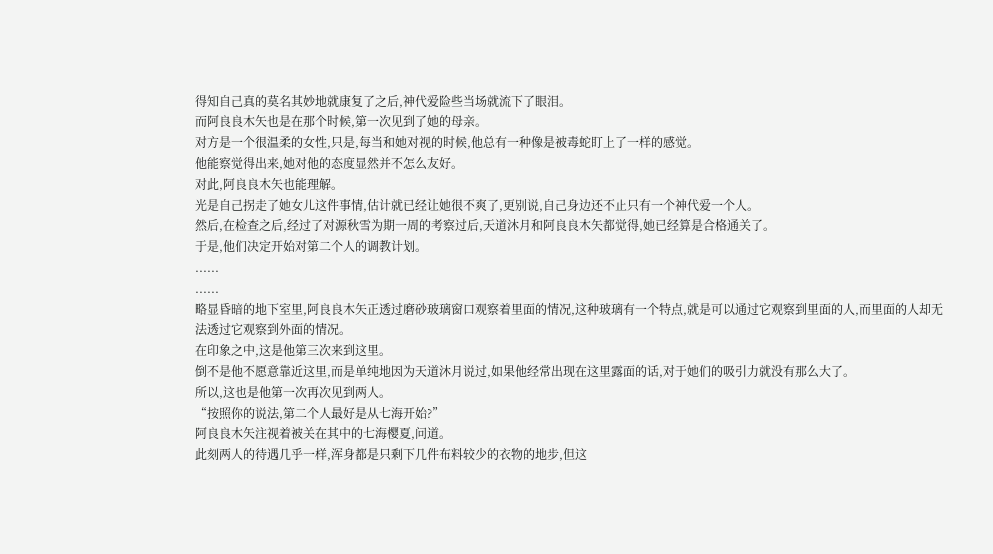得知自己真的莫名其妙地就康复了之后,神代爱险些当场就流下了眼泪。
而阿良良木矢也是在那个时候,第一次见到了她的母亲。
对方是一个很温柔的女性,只是,每当和她对视的时候,他总有一种像是被毒蛇盯上了一样的感觉。
他能察觉得出来,她对他的态度显然并不怎么友好。
对此,阿良良木矢也能理解。
光是自己拐走了她女儿这件事情,估计就已经让她很不爽了,更别说,自己身边还不止只有一个神代爱一个人。
然后,在检查之后,经过了对源秋雪为期一周的考察过后,天道沐月和阿良良木矢都觉得,她已经算是合格通关了。
于是,他们决定开始对第二个人的调教计划。
......
......
略显昏暗的地下室里,阿良良木矢正透过磨砂玻璃窗口观察着里面的情况,这种玻璃有一个特点,就是可以通过它观察到里面的人,而里面的人却无法透过它观察到外面的情况。
在印象之中,这是他第三次来到这里。
倒不是他不愿意靠近这里,而是单纯地因为天道沐月说过,如果他经常出现在这里露面的话,对于她们的吸引力就没有那么大了。
所以,这也是他第一次再次见到两人。
“按照你的说法,第二个人最好是从七海开始?”
阿良良木矢注视着被关在其中的七海樱夏,问道。
此刻两人的待遇几乎一样,浑身都是只剩下几件布料较少的衣物的地步,但这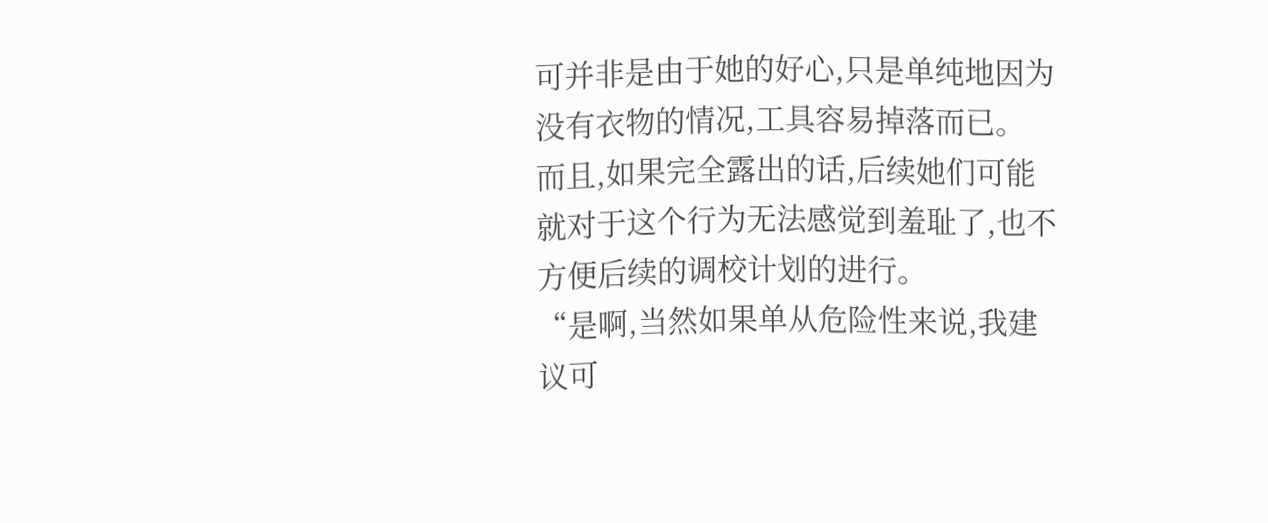可并非是由于她的好心,只是单纯地因为没有衣物的情况,工具容易掉落而已。
而且,如果完全露出的话,后续她们可能就对于这个行为无法感觉到羞耻了,也不方便后续的调校计划的进行。
“是啊,当然如果单从危险性来说,我建议可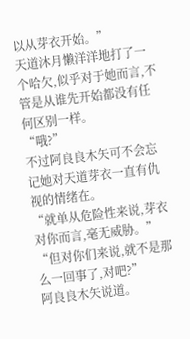以从芽衣开始。”
天道沐月懒洋洋地打了一个哈欠,似乎对于她而言,不管是从谁先开始都没有任何区别一样。
“哦?”
不过阿良良木矢可不会忘记她对天道芽衣一直有仇视的情绪在。
“就单从危险性来说,芽衣对你而言,毫无威胁。”
“但对你们来说,就不是那么一回事了,对吧?”
阿良良木矢说道。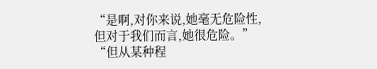“是啊,对你来说,她毫无危险性,但对于我们而言,她很危险。”
“但从某种程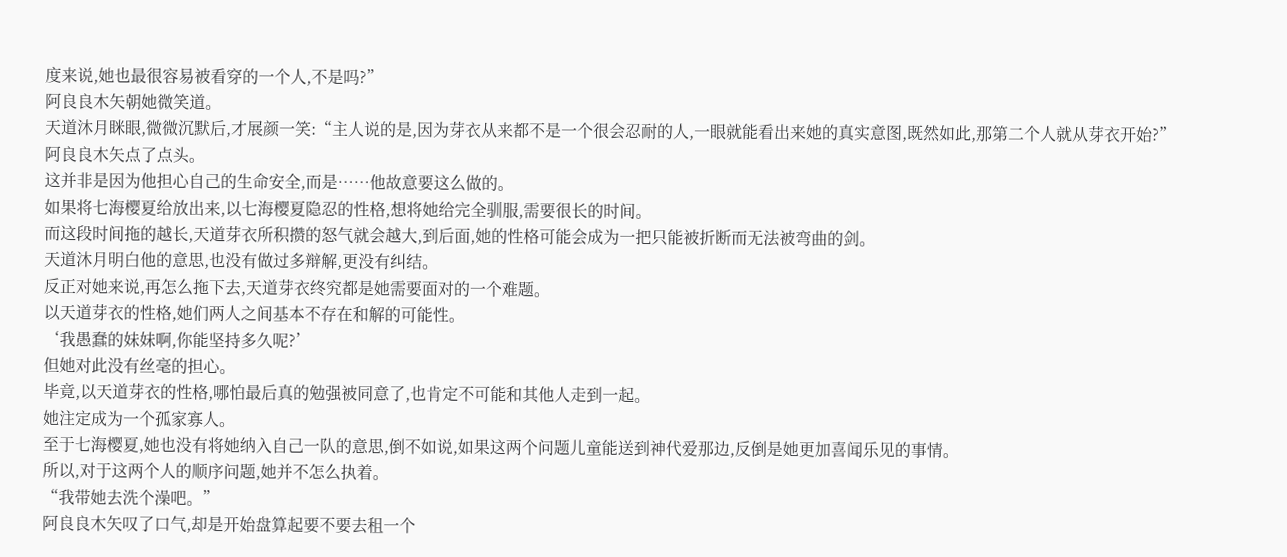度来说,她也最很容易被看穿的一个人,不是吗?”
阿良良木矢朝她微笑道。
天道沐月眯眼,微微沉默后,才展颜一笑:“主人说的是,因为芽衣从来都不是一个很会忍耐的人,一眼就能看出来她的真实意图,既然如此,那第二个人就从芽衣开始?”
阿良良木矢点了点头。
这并非是因为他担心自己的生命安全,而是……他故意要这么做的。
如果将七海樱夏给放出来,以七海樱夏隐忍的性格,想将她给完全驯服,需要很长的时间。
而这段时间拖的越长,天道芽衣所积攒的怒气就会越大,到后面,她的性格可能会成为一把只能被折断而无法被弯曲的剑。
天道沐月明白他的意思,也没有做过多辩解,更没有纠结。
反正对她来说,再怎么拖下去,天道芽衣终究都是她需要面对的一个难题。
以天道芽衣的性格,她们两人之间基本不存在和解的可能性。
‘我愚蠢的妹妹啊,你能坚持多久呢?’
但她对此没有丝毫的担心。
毕竟,以天道芽衣的性格,哪怕最后真的勉强被同意了,也肯定不可能和其他人走到一起。
她注定成为一个孤家寡人。
至于七海樱夏,她也没有将她纳入自己一队的意思,倒不如说,如果这两个问题儿童能送到神代爱那边,反倒是她更加喜闻乐见的事情。
所以,对于这两个人的顺序问题,她并不怎么执着。
“我带她去洗个澡吧。”
阿良良木矢叹了口气,却是开始盘算起要不要去租一个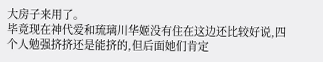大房子来用了。
毕竟现在神代爱和琉璃川华姬没有住在这边还比较好说,四个人勉强挤挤还是能挤的,但后面她们肯定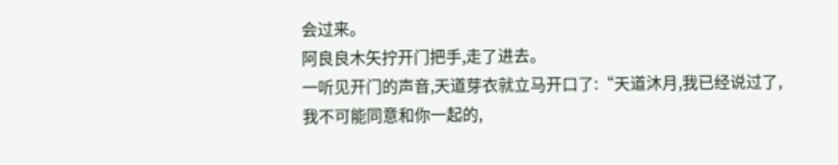会过来。
阿良良木矢拧开门把手,走了进去。
一听见开门的声音,天道芽衣就立马开口了:“天道沐月,我已经说过了,我不可能同意和你一起的,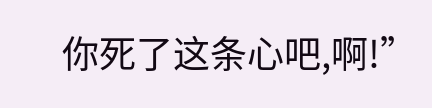你死了这条心吧,啊!”